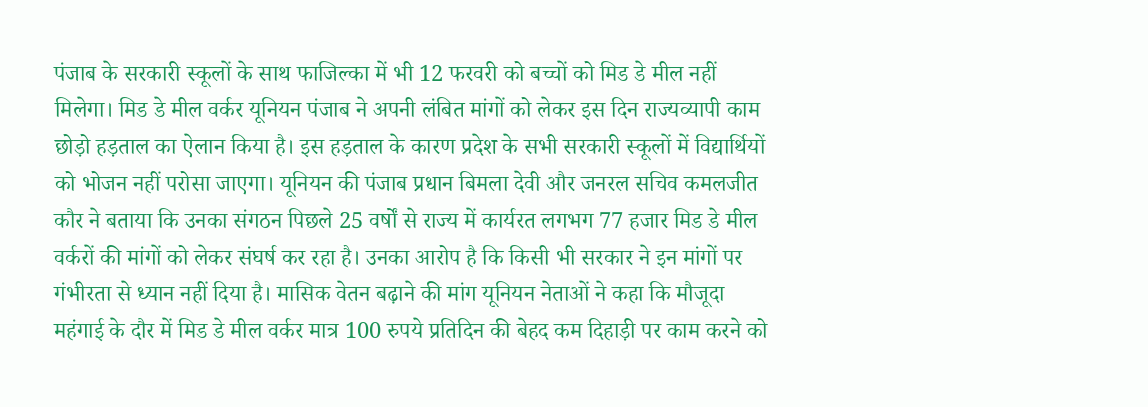पंजाब के सरकारी स्कूलों के साथ फाजिल्का में भी 12 फरवरी को बच्चों को मिड डे मील नहीं मिलेगा। मिड डे मील वर्कर यूनियन पंजाब ने अपनी लंबित मांगों को लेकर इस दिन राज्यव्यापी काम छोड़ो हड़ताल का ऐलान किया है। इस हड़ताल के कारण प्रदेश के सभी सरकारी स्कूलों में विद्यार्थियों को भोजन नहीं परोसा जाएगा। यूनियन की पंजाब प्रधान बिमला देवी और जनरल सचिव कमलजीत कौर ने बताया कि उनका संगठन पिछले 25 वर्षों से राज्य में कार्यरत लगभग 77 हजार मिड डे मील वर्करों की मांगों को लेकर संघर्ष कर रहा है। उनका आरोप है कि किसी भी सरकार ने इन मांगों पर गंभीरता से ध्यान नहीं दिया है। मासिक वेतन बढ़ाने की मांग यूनियन नेताओं ने कहा कि मौजूदा महंगाई के दौर में मिड डे मील वर्कर मात्र 100 रुपये प्रतिदिन की बेहद कम दिहाड़ी पर काम करने को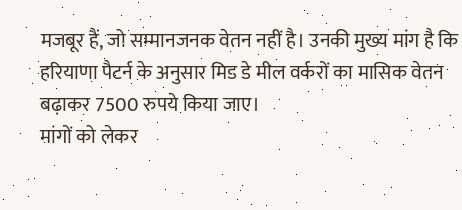मजबूर हैं, जो सम्मानजनक वेतन नहीं है। उनकी मुख्य मांग है कि हरियाणा पैटर्न के अनुसार मिड डे मील वर्करों का मासिक वेतन बढ़ाकर 7500 रुपये किया जाए।
मांगों को लेकर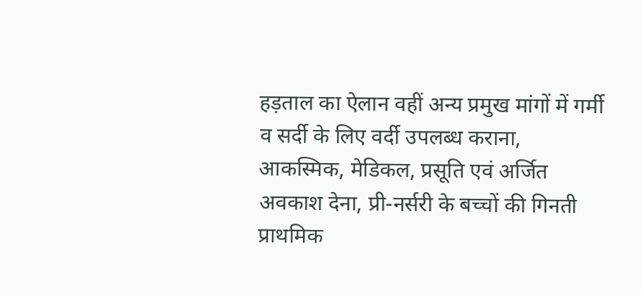हड़ताल का ऐलान वहीं अन्य प्रमुख मांगों में गर्मी व सर्दी के लिए वर्दी उपलब्ध कराना, आकस्मिक, मेडिकल, प्रसूति एवं अर्जित अवकाश देना, प्री-नर्सरी के बच्चों की गिनती प्राथमिक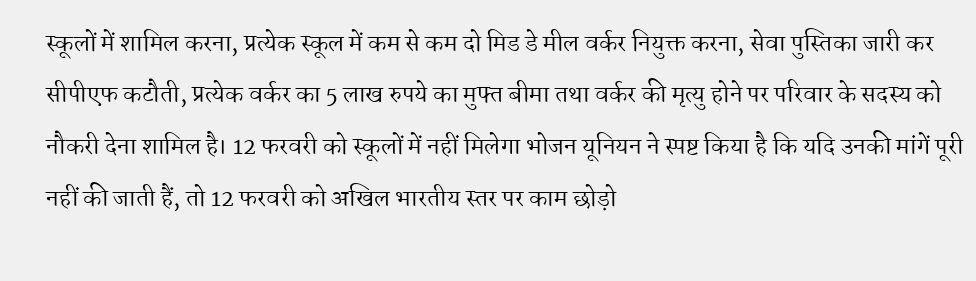स्कूलों में शामिल करना, प्रत्येक स्कूल में कम से कम दो मिड डे मील वर्कर नियुक्त करना, सेवा पुस्तिका जारी कर सीपीएफ कटौती, प्रत्येक वर्कर का 5 लाख रुपये का मुफ्त बीमा तथा वर्कर की मृत्यु होने पर परिवार के सदस्य को नौकरी देना शामिल है। 12 फरवरी को स्कूलों में नहीं मिलेगा भोजन यूनियन ने स्पष्ट किया है कि यदि उनकी मांगें पूरी नहीं की जाती हैं, तो 12 फरवरी को अखिल भारतीय स्तर पर काम छोड़ो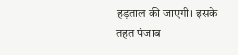हड़ताल की जाएगी। इसके तहत पंजाब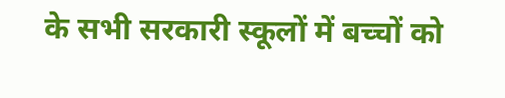के सभी सरकारी स्कूलों में बच्चों को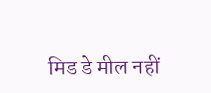मिड डे मील नहीं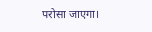परोसा जाएगा।